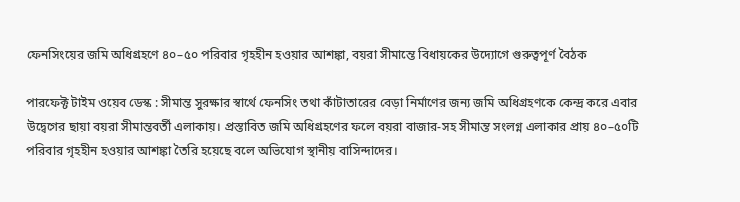ফেনসিংয়ের জমি অধিগ্রহণে ৪০–৫০ পরিবার গৃহহীন হওয়ার আশঙ্কা, বয়রা সীমান্তে বিধায়কের উদ্যোগে গুরুত্বপূর্ণ বৈঠক

পারফেক্ট টাইম ওয়েব ডেস্ক : সীমান্ত সুরক্ষার স্বার্থে ফেনসিং তথা কাঁটাতারের বেড়া নির্মাণের জন্য জমি অধিগ্রহণকে কেন্দ্র করে এবার উদ্বেগের ছায়া বয়রা সীমান্তবর্তী এলাকায়। প্রস্তাবিত জমি অধিগ্রহণের ফলে বয়রা বাজার-সহ সীমান্ত সংলগ্ন এলাকার প্রায় ৪০–৫০টি পরিবার গৃহহীন হওয়ার আশঙ্কা তৈরি হয়েছে বলে অভিযোগ স্থানীয় বাসিন্দাদের।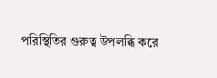পরিস্থিতির গুরুত্ব উপলব্ধি করে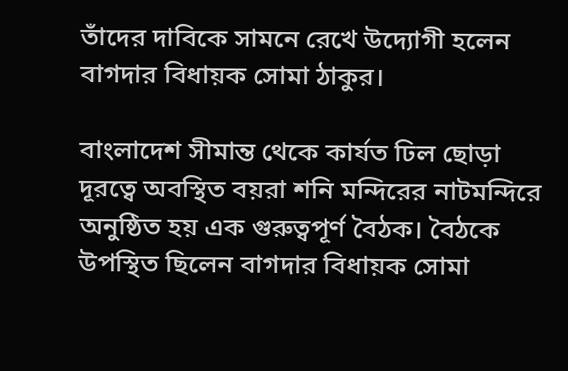তাঁদের দাবিকে সামনে রেখে উদ্যোগী হলেন বাগদার বিধায়ক সোমা ঠাকুর।

বাংলাদেশ সীমান্ত থেকে কার্যত ঢিল ছোড়া দূরত্বে অবস্থিত বয়রা শনি মন্দিরের নাটমন্দিরে অনুষ্ঠিত হয় এক গুরুত্বপূর্ণ বৈঠক। বৈঠকে উপস্থিত ছিলেন বাগদার বিধায়ক সোমা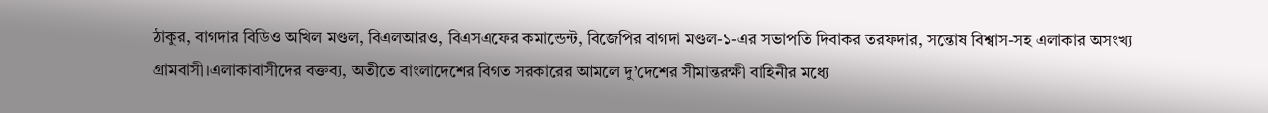ঠাকুর, বাগদার বিডিও অখিল মণ্ডল, বিএলআরও, বিএসএফের কমান্ডেন্ট, বিজেপির বাগদা মণ্ডল-১-এর সভাপতি দিবাকর তরফদার, সন্তোষ বিশ্বাস-সহ এলাকার অসংখ্য গ্রামবাসী।এলাকাবাসীদের বক্তব্য, অতীতে বাংলাদেশের বিগত সরকারের আমলে দু’দেশের সীমান্তরক্ষী বাহিনীর মধ্যে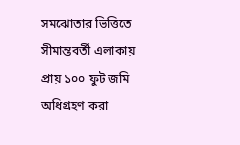সমঝোতার ভিত্তিতে সীমান্তবর্তী এলাকায় প্রায় ১০০ ফুট জমি অধিগ্রহণ করা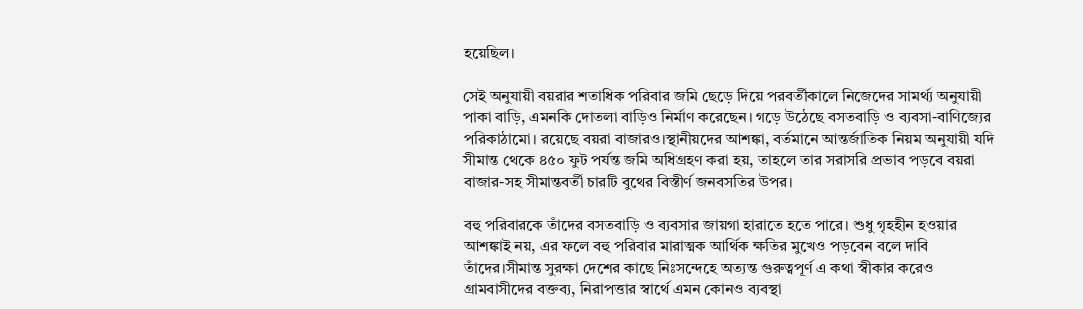হয়েছিল।

সেই অনুযায়ী বয়রার শতাধিক পরিবার জমি ছেড়ে দিয়ে পরবর্তীকালে নিজেদের সামর্থ্য অনুযায়ী পাকা বাড়ি, এমনকি দোতলা বাড়িও নির্মাণ করেছেন। গড়ে উঠেছে বসতবাড়ি ও ব্যবসা-বাণিজ্যের পরিকাঠামো। রয়েছে বয়রা বাজারও।স্থানীয়দের আশঙ্কা, বর্তমানে আন্তর্জাতিক নিয়ম অনুযায়ী যদি সীমান্ত থেকে ৪৫০ ফুট পর্যন্ত জমি অধিগ্রহণ করা হয়, তাহলে তার সরাসরি প্রভাব পড়বে বয়রা বাজার-সহ সীমান্তবর্তী চারটি বুথের বিস্তীর্ণ জনবসতির উপর।

বহু পরিবারকে তাঁদের বসতবাড়ি ও ব্যবসার জায়গা হারাতে হতে পারে। শুধু গৃহহীন হওয়ার আশঙ্কাই নয়, এর ফলে বহু পরিবার মারাত্মক আর্থিক ক্ষতির মুখেও পড়বেন বলে দাবি তাঁদের।সীমান্ত সুরক্ষা দেশের কাছে নিঃসন্দেহে অত্যন্ত গুরুত্বপূর্ণ এ কথা স্বীকার করেও গ্রামবাসীদের বক্তব্য, নিরাপত্তার স্বার্থে এমন কোনও ব্যবস্থা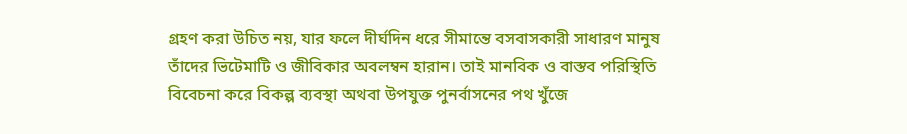গ্রহণ করা উচিত নয়, যার ফলে দীর্ঘদিন ধরে সীমান্তে বসবাসকারী সাধারণ মানুষ তাঁদের ভিটেমাটি ও জীবিকার অবলম্বন হারান। তাই মানবিক ও বাস্তব পরিস্থিতি বিবেচনা করে বিকল্প ব্যবস্থা অথবা উপযুক্ত পুনর্বাসনের পথ খুঁজে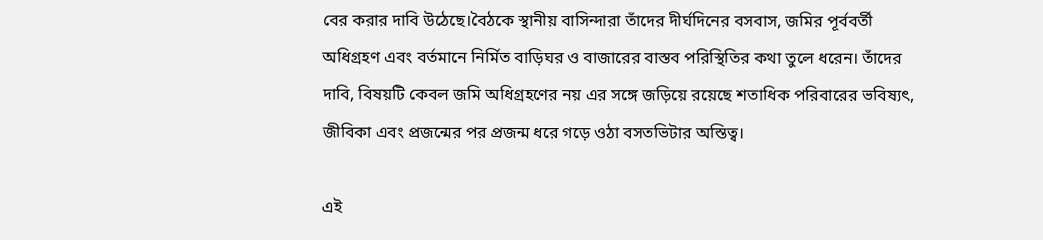বের করার দাবি উঠেছে।বৈঠকে স্থানীয় বাসিন্দারা তাঁদের দীর্ঘদিনের বসবাস, জমির পূর্ববর্তী অধিগ্রহণ এবং বর্তমানে নির্মিত বাড়িঘর ও বাজারের বাস্তব পরিস্থিতির কথা তুলে ধরেন। তাঁদের দাবি, বিষয়টি কেবল জমি অধিগ্রহণের নয় এর সঙ্গে জড়িয়ে রয়েছে শতাধিক পরিবারের ভবিষ্যৎ, জীবিকা এবং প্রজন্মের পর প্রজন্ম ধরে গড়ে ওঠা বসতভিটার অস্তিত্ব।

এই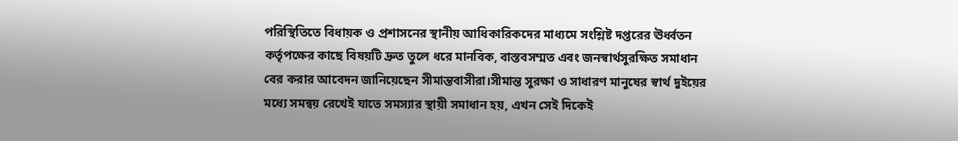পরিস্থিতিতে বিধায়ক ও প্রশাসনের স্থানীয় আধিকারিকদের মাধ্যমে সংশ্লিষ্ট দপ্তরের ঊর্ধ্বতন কর্তৃপক্ষের কাছে বিষয়টি দ্রুত তুলে ধরে মানবিক, বাস্তবসম্মত এবং জনস্বার্থসুরক্ষিত সমাধান বের করার আবেদন জানিয়েছেন সীমান্তবাসীরা।সীমান্ত সুরক্ষা ও সাধারণ মানুষের স্বার্থ দুইয়ের মধ্যে সমন্বয় রেখেই যাতে সমস্যার স্থায়ী সমাধান হয়, এখন সেই দিকেই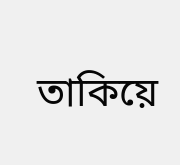তাকিয়ে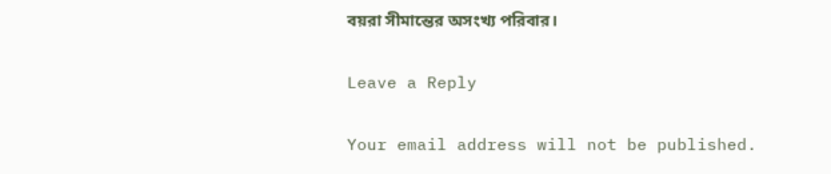বয়রা সীমান্তের অসংখ্য পরিবার।

Leave a Reply

Your email address will not be published.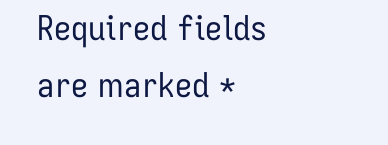Required fields are marked *